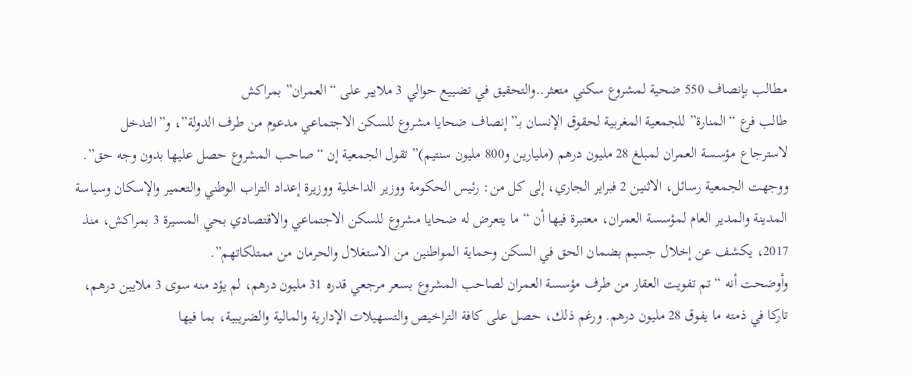مطالب بإنصاف 550 ضحية لمشروع سكني متعثر..والتحقيق في تضييع حوالي 3 ملايير على “العمران” بمراكش
طالب فرع “المنارة” للجمعية المغربية لحقوق الإنسان بـ”إنصاف ضحايا مشروع للسكن الاجتماعي مدعوم من طرف الدولة”، و”التدخل لاسترجاع مؤسسة العمران لمبلغ 28 مليون درهم (مليارين و800 مليون سنتيم)” تقول الجمعية إن “صاحب المشروع حصل عليها بدون وجه حق”.
ووجهت الجمعية رسائل، الاثنين 2 فبراير الجاري، إلى كل من: رئيس الحكومة ووزير الداخلية ووزيرة إعداد التراب الوطني والتعمير والإسكان وسياسة المدينة والمدير العام لمؤسسة العمران، معتبرة فيها أن “ما يتعرض له ضحايا مشروع للسكن الاجتماعي والاقتصادي بحي المسيرة 3 بمراكش، منذ 2017، يكشف عن إخلال جسيم بضمان الحق في السكن وحماية المواطنين من الاستغلال والحرمان من ممتلكاتهم”.
وأوضحت أنه “تم تفويت العقار من طرف مؤسسة العمران لصاحب المشروع بسعر مرجعي قدره 31 مليون درهم، لم يؤد منه سوى 3 ملايين درهم، تاركا في ذمته ما يفوق 28 مليون درهم. ورغم ذلك، حصل على كافة التراخيص والتسهيلات الإدارية والمالية والضريبية، بما فيها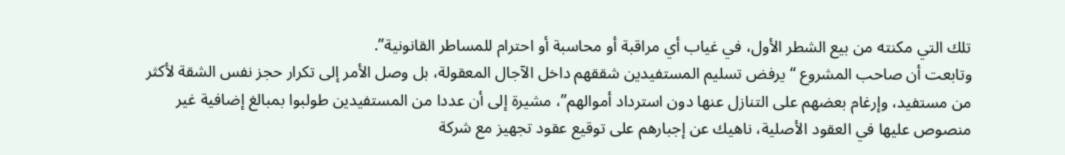تلك التي مكنته من بيع الشطر الأول، في غياب أي مراقبة أو محاسبة أو احترام للمساطر القانونية”.
وتابعت أن صاحب المشروع “يرفض تسليم المستفيدين شققهم داخل الآجال المعقولة، بل وصل الأمر إلى تكرار حجز نفس الشقة لأكثر من مستفيد، وإرغام بعضهم على التنازل عنها دون استرداد أموالهم”، مشيرة إلى أن عددا من المستفيدين طولبوا بمبالغ إضافية غير منصوص عليها في العقود الأصلية، ناهيك عن إجبارهم على توقيع عقود تجهيز مع شركة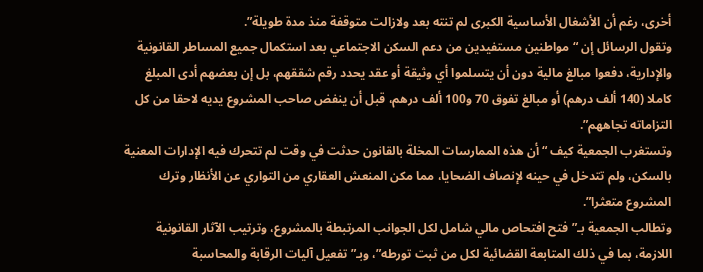أخرى، رغم أن الأشغال الأساسية الكبرى لم تنته بعد ولازالت متوقفة منذ مدة طويلة”.
وتقول الرسائل إن “مواطنين مستفيدين من دعم السكن الاجتماعي بعد استكمال جميع المساطر القانونية والإدارية، دفعوا مبالغ مالية دون أن يتسلموا أي وثيقة أو عقد يحدد رقم شققهم، بل إن بعضهم أدى المبلغ كاملا (140 ألف درهم) أو مبالغ تفوق 70 و100 ألف درهم، قبل أن ينفض صاحب المشروع يديه لاحقا من كل التزاماته تجاههم”.
وتستغرب الجمعية كيف “أن هذه الممارسات المخلة بالقانون حدثت في وقت لم تتحرك فيه الإدارات المعنية بالسكن، ولم تتدخل في حينه لإنصاف الضحايا، مما مكن المنعش العقاري من التواري عن الأنظار وترك المشروع متعثرا”.
وتطالب الجمعية بـ”فتح افتحاص مالي شامل لكل الجوانب المرتبطة بالمشروع، وترتيب الآثار القانونية اللازمة، بما في ذلك المتابعة القضائية لكل من ثبت تورطه”، وبـ”تفعيل آليات الرقابة والمحاسبة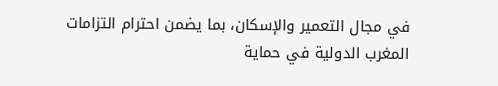في مجال التعمير والإسكان، بما يضمن احترام التزامات المغرب الدولية في حماية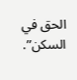الحق في السكن”.